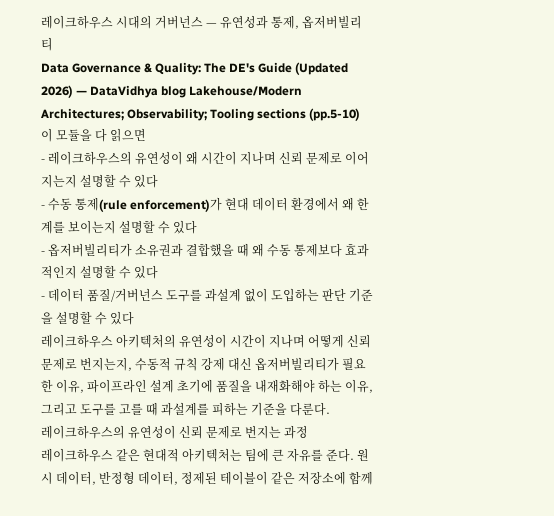레이크하우스 시대의 거버넌스 — 유연성과 통제, 옵저버빌리티
Data Governance & Quality: The DE's Guide (Updated 2026) — DataVidhya blog Lakehouse/Modern Architectures; Observability; Tooling sections (pp.5-10)
이 모듈을 다 읽으면
- 레이크하우스의 유연성이 왜 시간이 지나며 신뢰 문제로 이어지는지 설명할 수 있다
- 수동 통제(rule enforcement)가 현대 데이터 환경에서 왜 한계를 보이는지 설명할 수 있다
- 옵저버빌리티가 소유권과 결합했을 때 왜 수동 통제보다 효과적인지 설명할 수 있다
- 데이터 품질/거버넌스 도구를 과설계 없이 도입하는 판단 기준을 설명할 수 있다
레이크하우스 아키텍처의 유연성이 시간이 지나며 어떻게 신뢰 문제로 번지는지, 수동적 규칙 강제 대신 옵저버빌리티가 필요한 이유, 파이프라인 설계 초기에 품질을 내재화해야 하는 이유, 그리고 도구를 고를 때 과설계를 피하는 기준을 다룬다.
레이크하우스의 유연성이 신뢰 문제로 번지는 과정
레이크하우스 같은 현대적 아키텍처는 팀에 큰 자유를 준다. 원시 데이터, 반정형 데이터, 정제된 테이블이 같은 저장소에 함께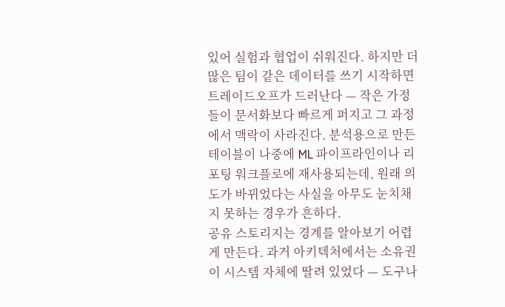있어 실험과 협업이 쉬워진다. 하지만 더 많은 팀이 같은 데이터를 쓰기 시작하면 트레이드오프가 드러난다 — 작은 가정들이 문서화보다 빠르게 퍼지고 그 과정에서 맥락이 사라진다. 분석용으로 만든 테이블이 나중에 ML 파이프라인이나 리포팅 워크플로에 재사용되는데, 원래 의도가 바뀌었다는 사실을 아무도 눈치채지 못하는 경우가 흔하다.
공유 스토리지는 경계를 알아보기 어렵게 만든다. 과거 아키텍처에서는 소유권이 시스템 자체에 딸려 있었다 — 도구나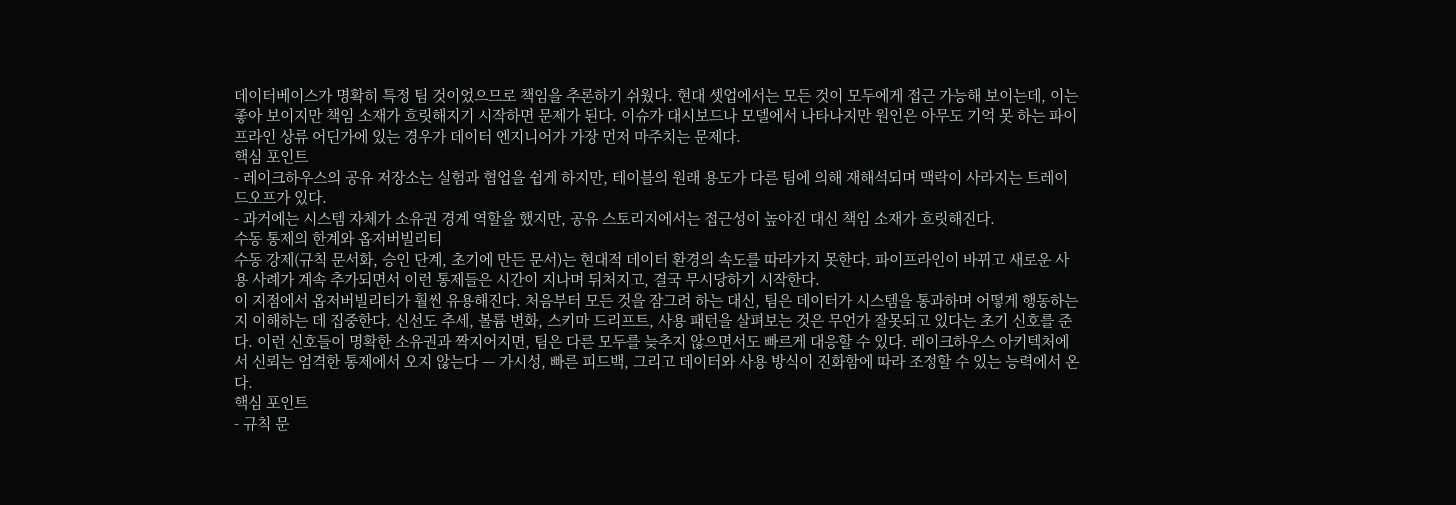데이터베이스가 명확히 특정 팀 것이었으므로 책임을 추론하기 쉬웠다. 현대 셋업에서는 모든 것이 모두에게 접근 가능해 보이는데, 이는 좋아 보이지만 책임 소재가 흐릿해지기 시작하면 문제가 된다. 이슈가 대시보드나 모델에서 나타나지만 원인은 아무도 기억 못 하는 파이프라인 상류 어딘가에 있는 경우가 데이터 엔지니어가 가장 먼저 마주치는 문제다.
핵심 포인트
- 레이크하우스의 공유 저장소는 실험과 협업을 쉽게 하지만, 테이블의 원래 용도가 다른 팀에 의해 재해석되며 맥락이 사라지는 트레이드오프가 있다.
- 과거에는 시스템 자체가 소유권 경계 역할을 했지만, 공유 스토리지에서는 접근성이 높아진 대신 책임 소재가 흐릿해진다.
수동 통제의 한계와 옵저버빌리티
수동 강제(규칙 문서화, 승인 단계, 초기에 만든 문서)는 현대적 데이터 환경의 속도를 따라가지 못한다. 파이프라인이 바뀌고 새로운 사용 사례가 계속 추가되면서 이런 통제들은 시간이 지나며 뒤처지고, 결국 무시당하기 시작한다.
이 지점에서 옵저버빌리티가 훨씬 유용해진다. 처음부터 모든 것을 잠그려 하는 대신, 팀은 데이터가 시스템을 통과하며 어떻게 행동하는지 이해하는 데 집중한다. 신선도 추세, 볼륨 변화, 스키마 드리프트, 사용 패턴을 살펴보는 것은 무언가 잘못되고 있다는 초기 신호를 준다. 이런 신호들이 명확한 소유권과 짝지어지면, 팀은 다른 모두를 늦추지 않으면서도 빠르게 대응할 수 있다. 레이크하우스 아키텍처에서 신뢰는 엄격한 통제에서 오지 않는다 — 가시성, 빠른 피드백, 그리고 데이터와 사용 방식이 진화함에 따라 조정할 수 있는 능력에서 온다.
핵심 포인트
- 규칙 문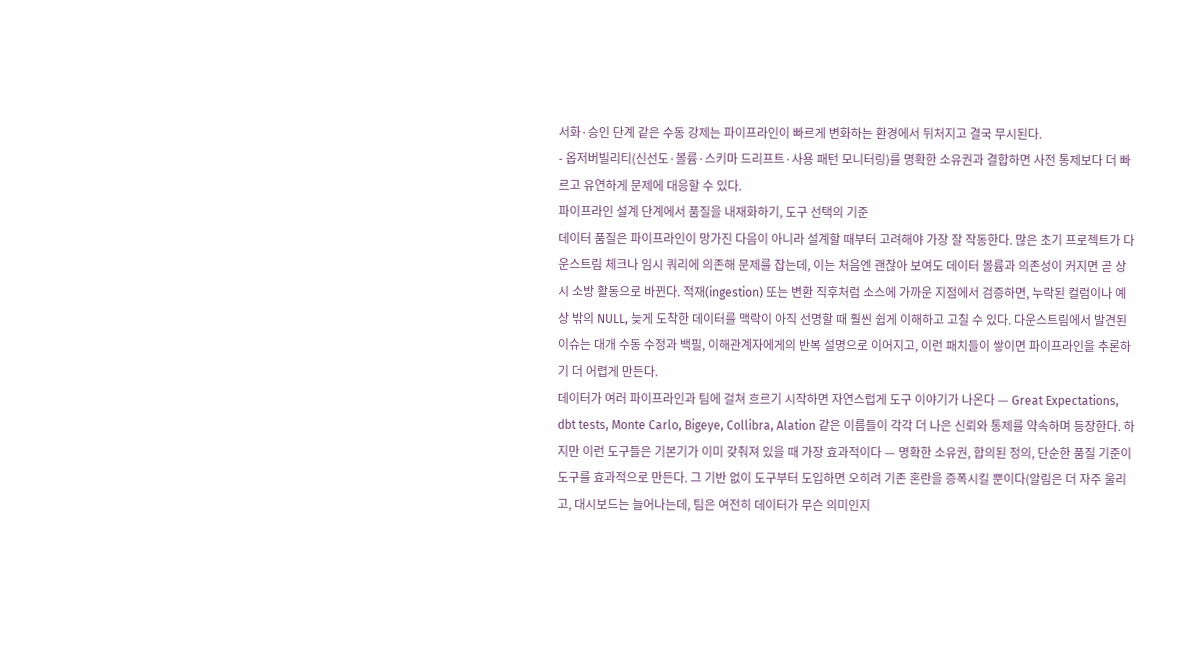서화·승인 단계 같은 수동 강제는 파이프라인이 빠르게 변화하는 환경에서 뒤처지고 결국 무시된다.
- 옵저버빌리티(신선도·볼륨·스키마 드리프트·사용 패턴 모니터링)를 명확한 소유권과 결합하면 사전 통제보다 더 빠르고 유연하게 문제에 대응할 수 있다.
파이프라인 설계 단계에서 품질을 내재화하기, 도구 선택의 기준
데이터 품질은 파이프라인이 망가진 다음이 아니라 설계할 때부터 고려해야 가장 잘 작동한다. 많은 초기 프로젝트가 다운스트림 체크나 임시 쿼리에 의존해 문제를 잡는데, 이는 처음엔 괜찮아 보여도 데이터 볼륨과 의존성이 커지면 곧 상시 소방 활동으로 바뀐다. 적재(ingestion) 또는 변환 직후처럼 소스에 가까운 지점에서 검증하면, 누락된 컬럼이나 예상 밖의 NULL, 늦게 도착한 데이터를 맥락이 아직 선명할 때 훨씬 쉽게 이해하고 고칠 수 있다. 다운스트림에서 발견된 이슈는 대개 수동 수정과 백필, 이해관계자에게의 반복 설명으로 이어지고, 이런 패치들이 쌓이면 파이프라인을 추론하기 더 어렵게 만든다.
데이터가 여러 파이프라인과 팀에 걸쳐 흐르기 시작하면 자연스럽게 도구 이야기가 나온다 — Great Expectations, dbt tests, Monte Carlo, Bigeye, Collibra, Alation 같은 이름들이 각각 더 나은 신뢰와 통제를 약속하며 등장한다. 하지만 이런 도구들은 기본기가 이미 갖춰져 있을 때 가장 효과적이다 — 명확한 소유권, 합의된 정의, 단순한 품질 기준이 도구를 효과적으로 만든다. 그 기반 없이 도구부터 도입하면 오히려 기존 혼란을 증폭시킬 뿐이다(알림은 더 자주 울리고, 대시보드는 늘어나는데, 팀은 여전히 데이터가 무슨 의미인지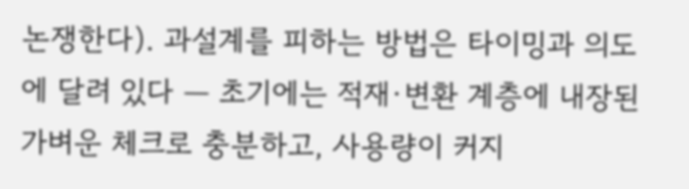논쟁한다). 과설계를 피하는 방법은 타이밍과 의도에 달려 있다 — 초기에는 적재·변환 계층에 내장된 가벼운 체크로 충분하고, 사용량이 커지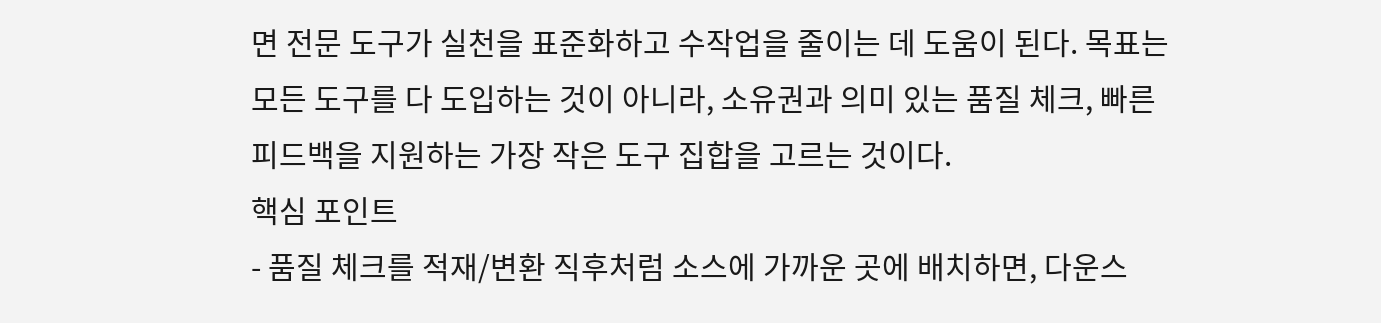면 전문 도구가 실천을 표준화하고 수작업을 줄이는 데 도움이 된다. 목표는 모든 도구를 다 도입하는 것이 아니라, 소유권과 의미 있는 품질 체크, 빠른 피드백을 지원하는 가장 작은 도구 집합을 고르는 것이다.
핵심 포인트
- 품질 체크를 적재/변환 직후처럼 소스에 가까운 곳에 배치하면, 다운스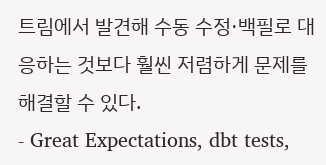트림에서 발견해 수동 수정·백필로 대응하는 것보다 훨씬 저렴하게 문제를 해결할 수 있다.
- Great Expectations, dbt tests,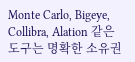Monte Carlo, Bigeye, Collibra, Alation 같은 도구는 명확한 소유권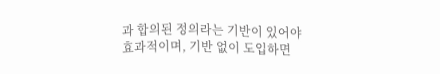과 합의된 정의라는 기반이 있어야 효과적이며, 기반 없이 도입하면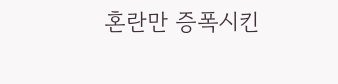혼란만 증폭시킨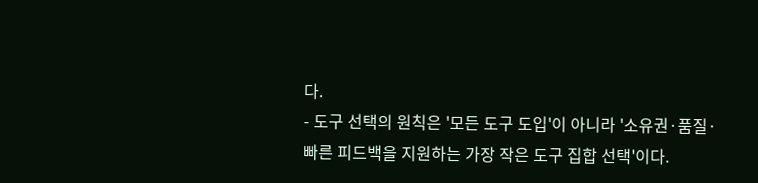다.
- 도구 선택의 원칙은 '모든 도구 도입'이 아니라 '소유권·품질·빠른 피드백을 지원하는 가장 작은 도구 집합 선택'이다.